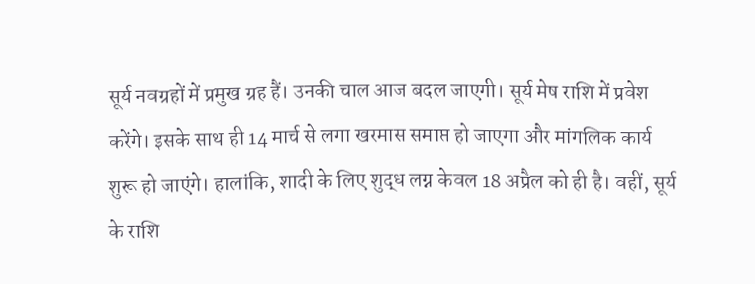सूर्य नवग्रहों में प्रमुख ग्रह हैं। उनकी चाल आज बदल जाएगी। सूर्य मेष राशि में प्रवेश करेंगे। इसके साथ ही 14 मार्च से लगा खरमास समाप्त हो जाएगा और मांगलिक कार्य शुरू हो जाएंगे। हालांकि, शादी के लिए शुद्ध लग्न केवल 18 अप्रैल को ही है। वहीं, सूर्य के राशि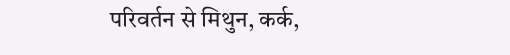परिवर्तन से मिथुन, कर्क,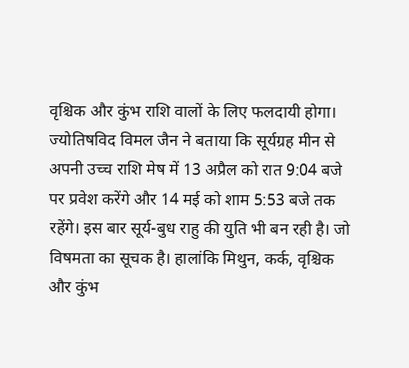वृश्चिक और कुंभ राशि वालों के लिए फलदायी होगा।
ज्योतिषविद विमल जैन ने बताया कि सूर्यग्रह मीन से अपनी उच्च राशि मेष में 13 अप्रैल को रात 9:04 बजे पर प्रवेश करेंगे और 14 मई को शाम 5:53 बजे तक रहेंगे। इस बार सूर्य-बुध राहु की युति भी बन रही है। जो विषमता का सूचक है। हालांकि मिथुन, कर्क, वृश्चिक और कुंभ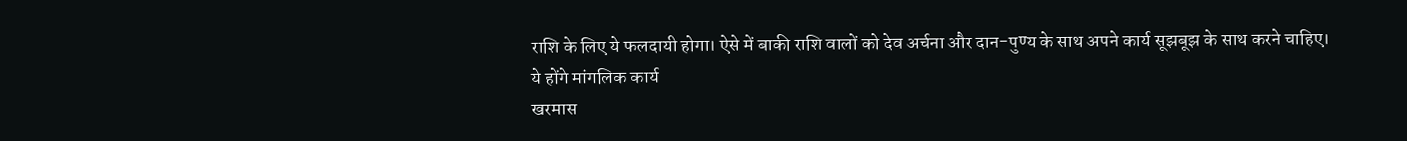राशि के लिए ये फलदायी होगा। ऐसे में बाकी राशि वालों को देव अर्चना और दान-पुण्य के साथ अपने कार्य सूझबूझ के साथ करने चाहिए।
ये होंगे मांगलिक कार्य
खरमास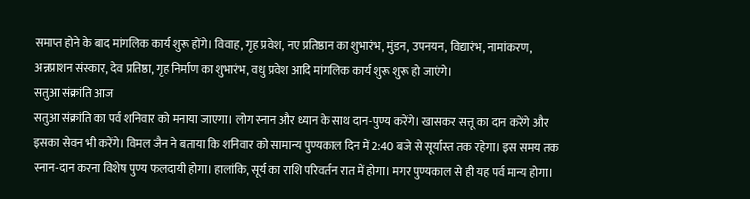समाप्त होने के बाद मांगलिक कार्य शुरू होंगे। विवाह, गृह प्रवेश, नए प्रतिष्ठान का शुभारंभ, मुंडन, उपनयन, विद्यारंभ, नामांकरण, अन्नप्राशन संस्कार, देव प्रतिष्ठा, गृह निर्माण का शुभारंभ, वधु प्रवेश आदि मांगलिक कार्य शुरू शुरू हो जाएंगे।
सतुआ संक्रांति आज
सतुआ संक्रांति का पर्व शनिवार को मनाया जाएगा। लोग स्नान और ध्यान के साथ दान-पुण्य करेंगे। खासकर सत्तू का दान करेंगे और इसका सेवन भी करेंगे। विमल जैन ने बताया कि शनिवार को सामान्य पुण्यकाल दिन में 2:40 बजे से सूर्यास्त तक रहेगा। इस समय तक स्नान-दान करना विशेष पुण्य फलदायी होगा। हालांकि, सूर्य का राशि परिवर्तन रात में होगा। मगर पुण्यकाल से ही यह पर्व मान्य होगा।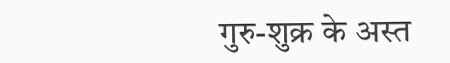गुरु-शुक्र के अस्त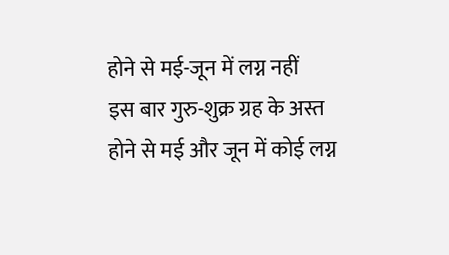होने से मई-जून में लग्न नहीं
इस बार गुरु-शुक्र ग्रह के अस्त होने से मई और जून में कोई लग्न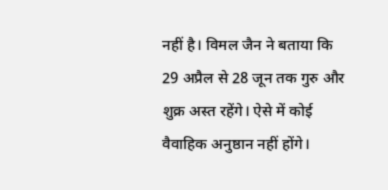नहीं है। विमल जैन ने बताया कि 29 अप्रैल से 28 जून तक गुरु और शुक्र अस्त रहेंगे। ऐसे में कोई वैवाहिक अनुष्ठान नहीं होंगे।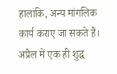हालांकि, अन्य मांगलिक कार्य कराए जा सकते हैं। अप्रैल में एक ही शुद्ध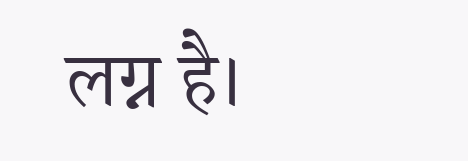लग्न है।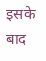इसके बाद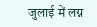जुलाई में लग्न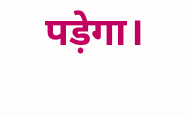पड़ेगा।